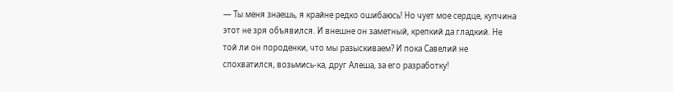— Ты меня знаешь, я крайне редко ошибаюсь! Но чует мое сердце, купчина этот не зря объявился. И внешне он заметный, крепкий да гладкий. Не той ли он породенки, что мы разыскиваем? И пока Савелий не спохватился, возьмись-ка, друг Алеша, за его разработку!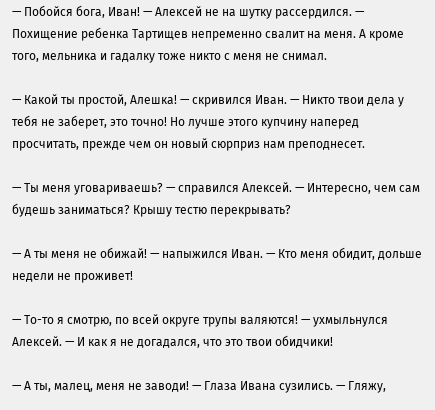— Побойся бога, Иван! — Алексей не на шутку рассердился. — Похищение ребенка Тартищев непременно свалит на меня. А кроме того, мельника и гадалку тоже никто с меня не снимал.

— Какой ты простой, Алешка! — скривился Иван. — Никто твои дела у тебя не заберет, это точно! Но лучше этого купчину наперед просчитать, прежде чем он новый сюрприз нам преподнесет.

— Ты меня уговариваешь? — справился Алексей. — Интересно, чем сам будешь заниматься? Крышу тестю перекрывать?

— А ты меня не обижай! — напыжился Иван. — Кто меня обидит, дольше недели не проживет!

— То-то я смотрю, по всей округе трупы валяются! — ухмыльнулся Алексей. — И как я не догадался, что это твои обидчики!

— А ты, малец, меня не заводи! — Глаза Ивана сузились. — Гляжу,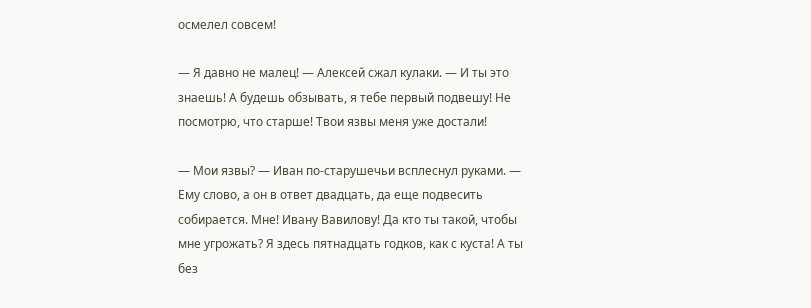осмелел совсем!

— Я давно не малец! — Алексей сжал кулаки. — И ты это знаешь! А будешь обзывать, я тебе первый подвешу! Не посмотрю, что старше! Твои язвы меня уже достали!

— Мои язвы? — Иван по-старушечьи всплеснул руками. — Ему слово, а он в ответ двадцать, да еще подвесить собирается. Мне! Ивану Вавилову! Да кто ты такой, чтобы мне угрожать? Я здесь пятнадцать годков, как с куста! А ты без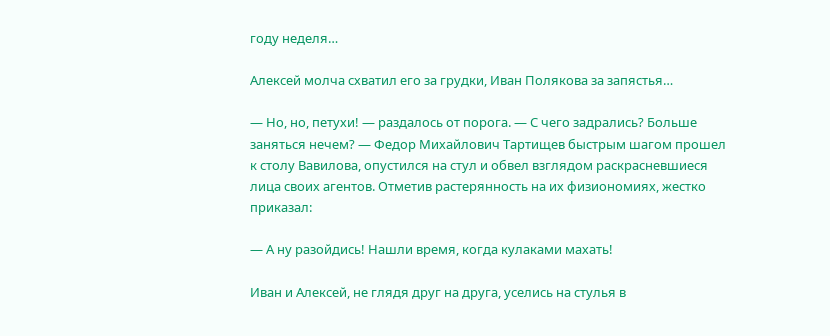году неделя…

Алексей молча схватил его за грудки, Иван Полякова за запястья…

— Но, но, петухи! — раздалось от порога. — С чего задрались? Больше заняться нечем? — Федор Михайлович Тартищев быстрым шагом прошел к столу Вавилова, опустился на стул и обвел взглядом раскрасневшиеся лица своих агентов. Отметив растерянность на их физиономиях, жестко приказал:

— А ну разойдись! Нашли время, когда кулаками махать!

Иван и Алексей, не глядя друг на друга, уселись на стулья в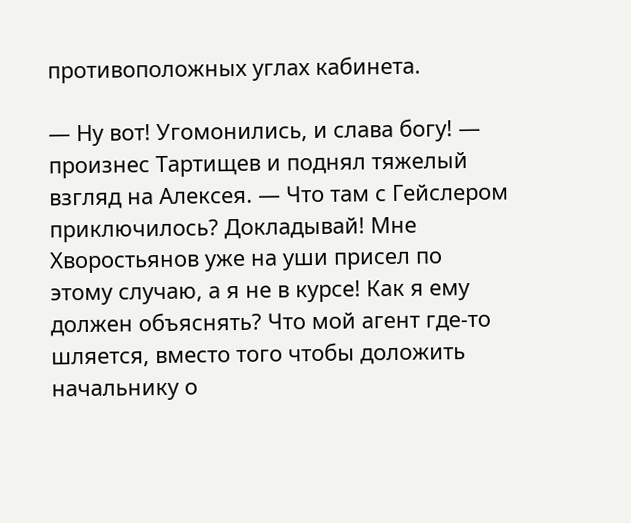противоположных углах кабинета.

— Ну вот! Угомонились, и слава богу! — произнес Тартищев и поднял тяжелый взгляд на Алексея. — Что там с Гейслером приключилось? Докладывай! Мне Хворостьянов уже на уши присел по этому случаю, а я не в курсе! Как я ему должен объяснять? Что мой агент где-то шляется, вместо того чтобы доложить начальнику о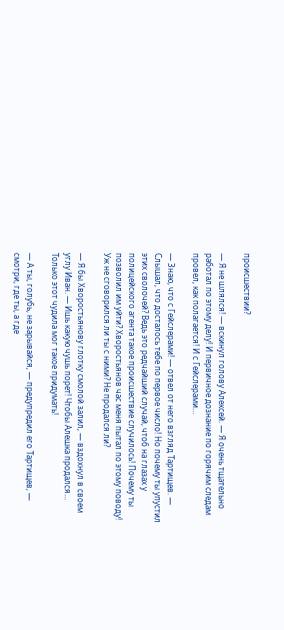происшествии?

— Я не шлялся! — вскинул голову Алексей. — Я очень тщательно работал по этому делу! И первичное дознание по горячим следам провел, как полагается! И с Гейслерами…

— Знаю, что с Гейслерами! — отвел от него взгляд Тартищев. — Слышал, что досталось тебе по первое число! Но почему ты упустил этих сволочей? Ведь это редчайший случай, чтоб на глазах у полицейского агента такое происшествие случилось! Почему ты позволил им уйти? Хворостьянов час меня пытал по этому поводу! Уж не сговорился ли ты с ними? Не продался ли?

— Я бы Хворостьянову глотку смолой залил, — вздохнул в своем углу Иван. — Ишь какую чушь порет! Чтобы Алешка продался… Только этот чудила мог такое придумать!

— А ты, голубь, не зарывайся, — предупредил его Тартищев, — смотри, где ты, а где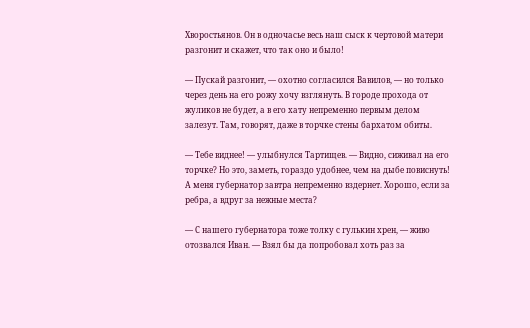Хворостьянов. Он в одночасье весь наш сыск к чертовой матери разгонит и скажет, что так оно и было!

— Пускай разгонит, — охотно согласился Вавилов, — но только через день на его рожу хочу взглянуть. В городе прохода от жуликов не будет, а в его хату непременно первым делом залезут. Там, говорят, даже в торчке стены бархатом обиты.

— Тебе виднее! — улыбнулся Тартищев. — Видно, сиживал на его торчке? Но это, заметь, гораздо удобнее, чем на дыбе повиснуть! А меня губернатор завтра непременно вздернет. Хорошо, если за ребра, а вдруг за нежные места?

— С нашего губернатора тоже толку с гулькин хрен, — живо отозвался Иван. — Взял бы да попробовал хоть раз за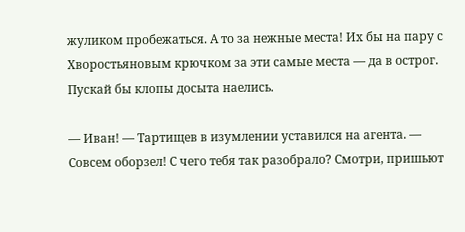жуликом пробежаться. А то за нежные места! Их бы на пару с Хворостьяновым крючком за эти самые места — да в острог. Пускай бы клопы досыта наелись.

— Иван! — Тартищев в изумлении уставился на агента. — Совсем оборзел! С чего тебя так разобрало? Смотри, пришьют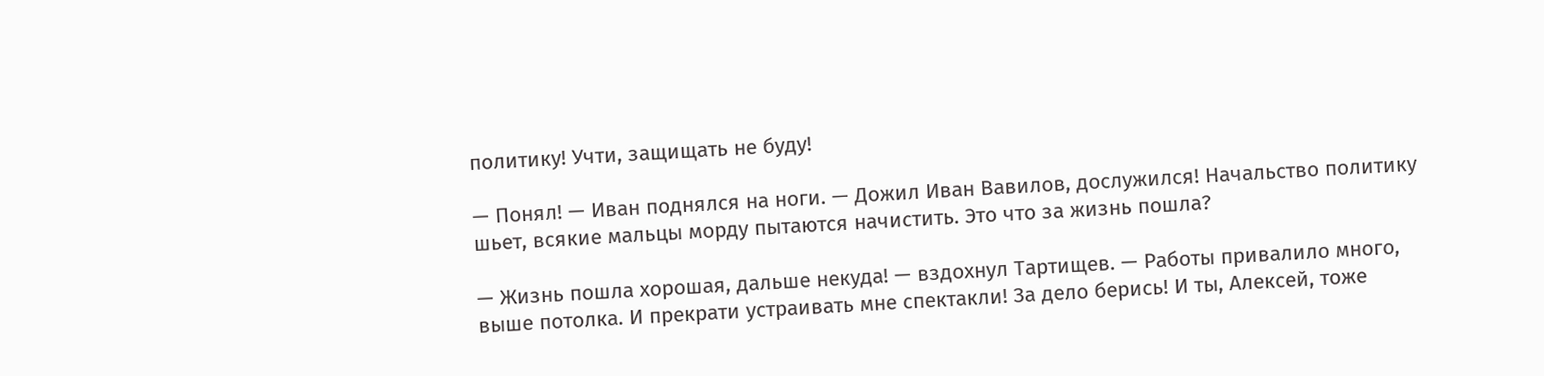политику! Учти, защищать не буду!

— Понял! — Иван поднялся на ноги. — Дожил Иван Вавилов, дослужился! Начальство политику шьет, всякие мальцы морду пытаются начистить. Это что за жизнь пошла?

— Жизнь пошла хорошая, дальше некуда! — вздохнул Тартищев. — Работы привалило много, выше потолка. И прекрати устраивать мне спектакли! За дело берись! И ты, Алексей, тоже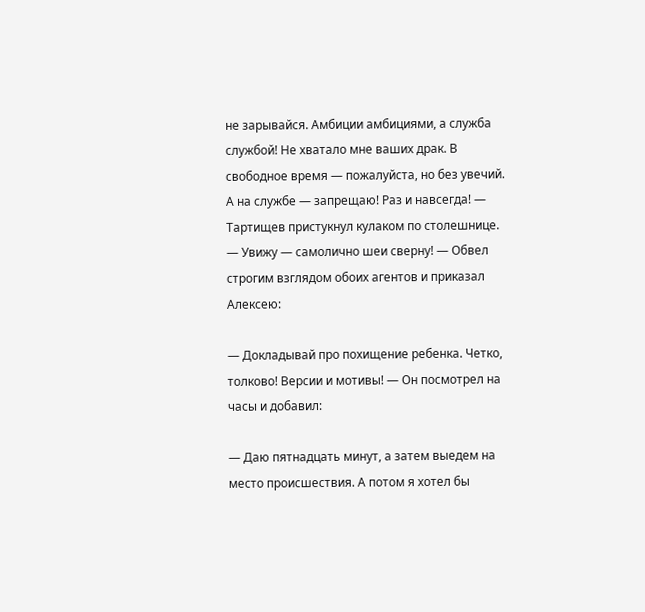не зарывайся. Амбиции амбициями, а служба службой! Не хватало мне ваших драк. В свободное время — пожалуйста, но без увечий. А на службе — запрещаю! Раз и навсегда! — Тартищев пристукнул кулаком по столешнице. — Увижу — самолично шеи сверну! — Обвел строгим взглядом обоих агентов и приказал Алексею:

— Докладывай про похищение ребенка. Четко, толково! Версии и мотивы! — Он посмотрел на часы и добавил:

— Даю пятнадцать минут, а затем выедем на место происшествия. А потом я хотел бы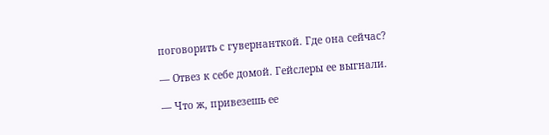поговорить с гувернанткой. Где она сейчас?

— Отвез к себе домой. Гейслеры ее выгнали.

— Что ж, привезешь ее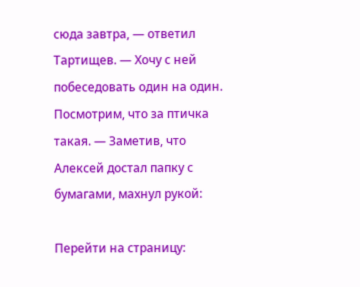сюда завтра, — ответил Тартищев. — Хочу с ней побеседовать один на один. Посмотрим, что за птичка такая. — Заметив, что Алексей достал папку с бумагами, махнул рукой:

Перейти на страницу: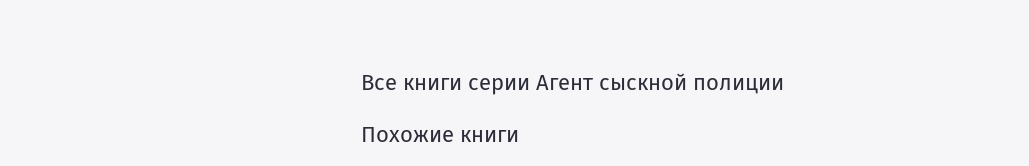Все книги серии Агент сыскной полиции

Похожие книги